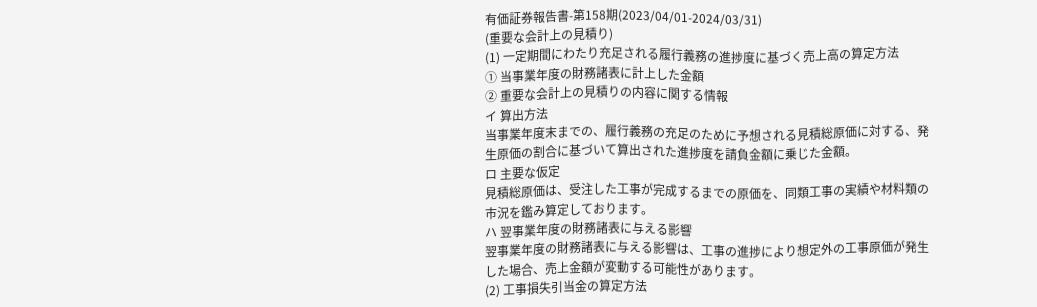有価証券報告書-第158期(2023/04/01-2024/03/31)
(重要な会計上の見積り)
(1) 一定期間にわたり充足される履行義務の進捗度に基づく売上高の算定方法
① 当事業年度の財務諸表に計上した金額
② 重要な会計上の見積りの内容に関する情報
イ 算出方法
当事業年度末までの、履行義務の充足のために予想される見積総原価に対する、発生原価の割合に基づいて算出された進捗度を請負金額に乗じた金額。
ロ 主要な仮定
見積総原価は、受注した工事が完成するまでの原価を、同類工事の実績や材料類の市況を鑑み算定しております。
ハ 翌事業年度の財務諸表に与える影響
翌事業年度の財務諸表に与える影響は、工事の進捗により想定外の工事原価が発生した場合、売上金額が変動する可能性があります。
(2) 工事損失引当金の算定方法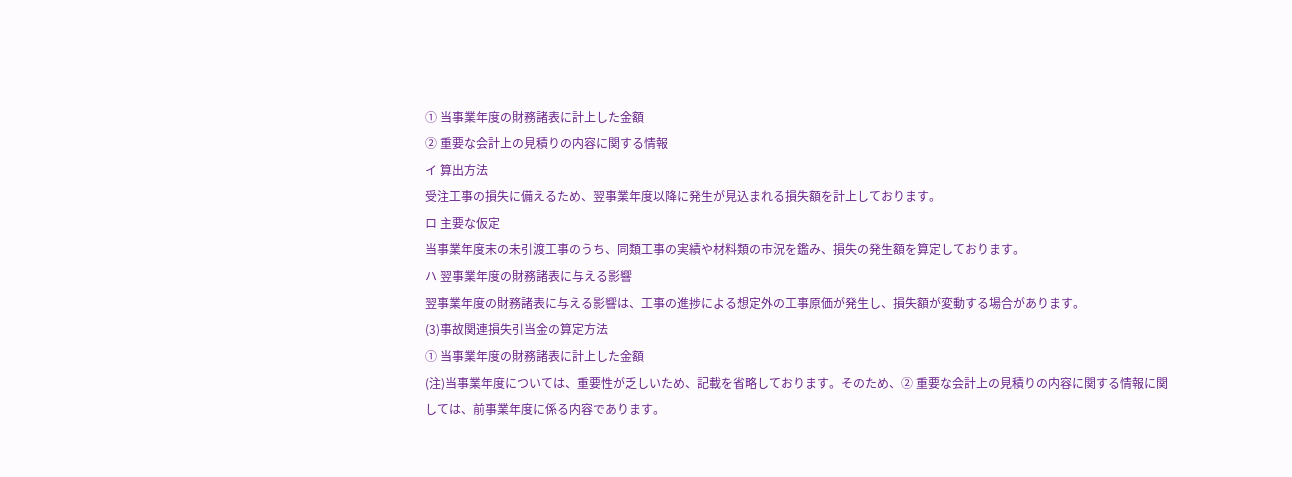① 当事業年度の財務諸表に計上した金額
② 重要な会計上の見積りの内容に関する情報
イ 算出方法
受注工事の損失に備えるため、翌事業年度以降に発生が見込まれる損失額を計上しております。
ロ 主要な仮定
当事業年度末の未引渡工事のうち、同類工事の実績や材料類の市況を鑑み、損失の発生額を算定しております。
ハ 翌事業年度の財務諸表に与える影響
翌事業年度の財務諸表に与える影響は、工事の進捗による想定外の工事原価が発生し、損失額が変動する場合があります。
(3)事故関連損失引当金の算定方法
① 当事業年度の財務諸表に計上した金額
(注)当事業年度については、重要性が乏しいため、記載を省略しております。そのため、② 重要な会計上の見積りの内容に関する情報に関しては、前事業年度に係る内容であります。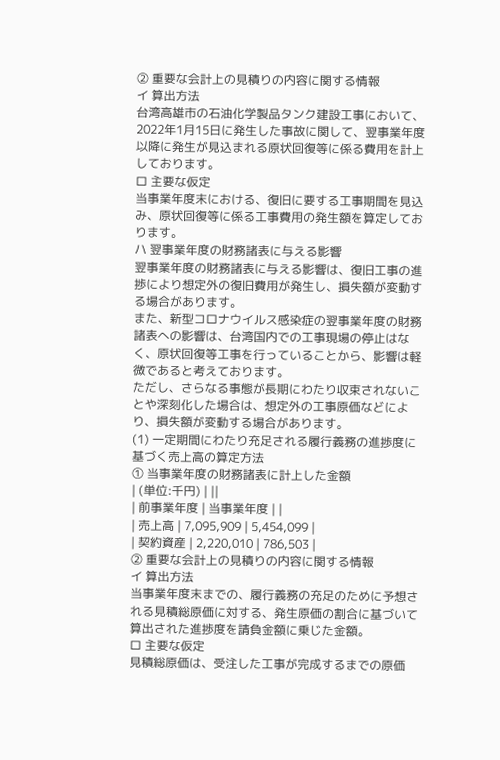② 重要な会計上の見積りの内容に関する情報
イ 算出方法
台湾高雄市の石油化学製品タンク建設工事において、2022年1月15日に発生した事故に関して、翌事業年度以降に発生が見込まれる原状回復等に係る費用を計上しております。
ロ 主要な仮定
当事業年度末における、復旧に要する工事期間を見込み、原状回復等に係る工事費用の発生額を算定しております。
ハ 翌事業年度の財務諸表に与える影響
翌事業年度の財務諸表に与える影響は、復旧工事の進捗により想定外の復旧費用が発生し、損失額が変動する場合があります。
また、新型コロナウイルス感染症の翌事業年度の財務諸表への影響は、台湾国内での工事現場の停止はなく、原状回復等工事を行っていることから、影響は軽微であると考えております。
ただし、さらなる事態が長期にわたり収束されないことや深刻化した場合は、想定外の工事原価などにより、損失額が変動する場合があります。
(1) 一定期間にわたり充足される履行義務の進捗度に基づく売上高の算定方法
① 当事業年度の財務諸表に計上した金額
| (単位:千円) | ||
| 前事業年度 | 当事業年度 | |
| 売上高 | 7,095,909 | 5,454,099 |
| 契約資産 | 2,220,010 | 786,503 |
② 重要な会計上の見積りの内容に関する情報
イ 算出方法
当事業年度末までの、履行義務の充足のために予想される見積総原価に対する、発生原価の割合に基づいて算出された進捗度を請負金額に乗じた金額。
ロ 主要な仮定
見積総原価は、受注した工事が完成するまでの原価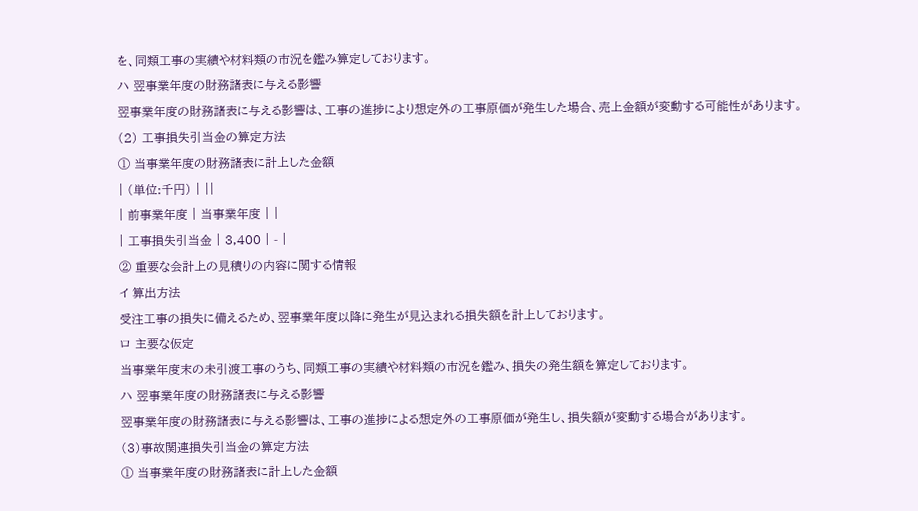を、同類工事の実績や材料類の市況を鑑み算定しております。
ハ 翌事業年度の財務諸表に与える影響
翌事業年度の財務諸表に与える影響は、工事の進捗により想定外の工事原価が発生した場合、売上金額が変動する可能性があります。
(2) 工事損失引当金の算定方法
① 当事業年度の財務諸表に計上した金額
| (単位:千円) | ||
| 前事業年度 | 当事業年度 | |
| 工事損失引当金 | 3,400 | - |
② 重要な会計上の見積りの内容に関する情報
イ 算出方法
受注工事の損失に備えるため、翌事業年度以降に発生が見込まれる損失額を計上しております。
ロ 主要な仮定
当事業年度末の未引渡工事のうち、同類工事の実績や材料類の市況を鑑み、損失の発生額を算定しております。
ハ 翌事業年度の財務諸表に与える影響
翌事業年度の財務諸表に与える影響は、工事の進捗による想定外の工事原価が発生し、損失額が変動する場合があります。
(3)事故関連損失引当金の算定方法
① 当事業年度の財務諸表に計上した金額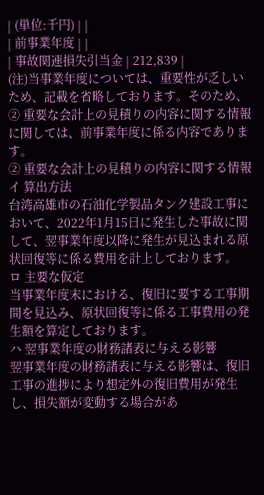| (単位:千円) | |
| 前事業年度 | |
| 事故関連損失引当金 | 212,839 |
(注)当事業年度については、重要性が乏しいため、記載を省略しております。そのため、② 重要な会計上の見積りの内容に関する情報に関しては、前事業年度に係る内容であります。
② 重要な会計上の見積りの内容に関する情報
イ 算出方法
台湾高雄市の石油化学製品タンク建設工事において、2022年1月15日に発生した事故に関して、翌事業年度以降に発生が見込まれる原状回復等に係る費用を計上しております。
ロ 主要な仮定
当事業年度末における、復旧に要する工事期間を見込み、原状回復等に係る工事費用の発生額を算定しております。
ハ 翌事業年度の財務諸表に与える影響
翌事業年度の財務諸表に与える影響は、復旧工事の進捗により想定外の復旧費用が発生し、損失額が変動する場合があ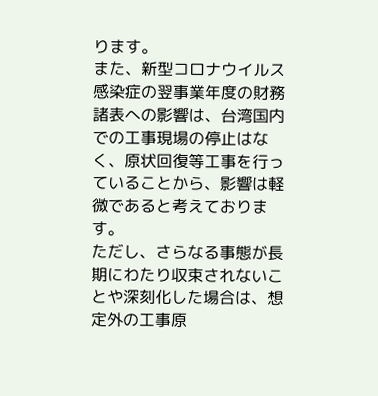ります。
また、新型コロナウイルス感染症の翌事業年度の財務諸表への影響は、台湾国内での工事現場の停止はなく、原状回復等工事を行っていることから、影響は軽微であると考えております。
ただし、さらなる事態が長期にわたり収束されないことや深刻化した場合は、想定外の工事原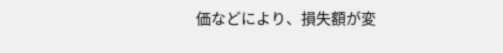価などにより、損失額が変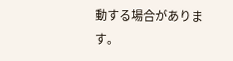動する場合があります。